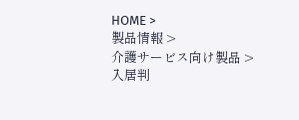HOME >
製品情報 >
介護サービス向け製品 >
入居判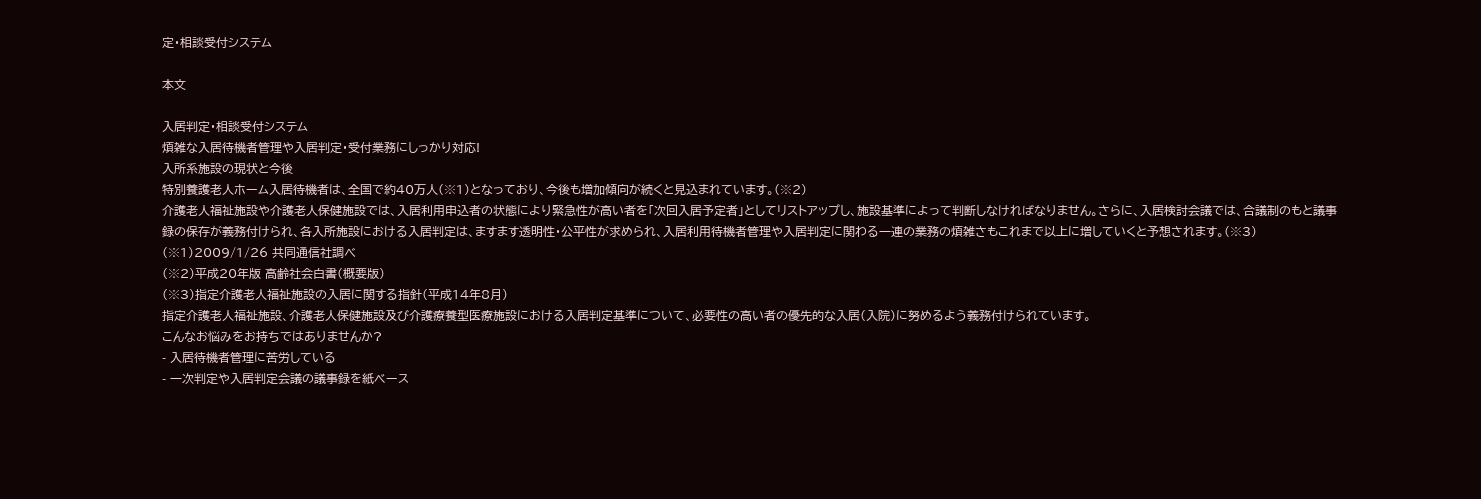定・相談受付システム

本文

入居判定・相談受付システム
煩雑な入居待機者管理や入居判定・受付業務にしっかり対応!
入所系施設の現状と今後
特別養護老人ホーム入居待機者は、全国で約40万人(※1)となっており、今後も増加傾向が続くと見込まれています。(※2)
介護老人福祉施設や介護老人保健施設では、入居利用申込者の状態により緊急性が高い者を「次回入居予定者」としてリストアップし、施設基準によって判断しなければなりません。さらに、入居検討会議では、合議制のもと議事録の保存が義務付けられ、各入所施設における入居判定は、ますます透明性・公平性が求められ、入居利用待機者管理や入居判定に関わる一連の業務の煩雑さもこれまで以上に増していくと予想されます。(※3)
(※1)2009/1/26 共同通信社調べ
(※2)平成20年版 高齢社会白書(概要版)
(※3)指定介護老人福祉施設の入居に関する指針(平成14年8月)
指定介護老人福祉施設、介護老人保健施設及び介護療養型医療施設における入居判定基準について、必要性の高い者の優先的な入居(入院)に努めるよう義務付けられています。
こんなお悩みをお持ちではありませんか?
- 入居待機者管理に苦労している
- 一次判定や入居判定会議の議事録を紙ベース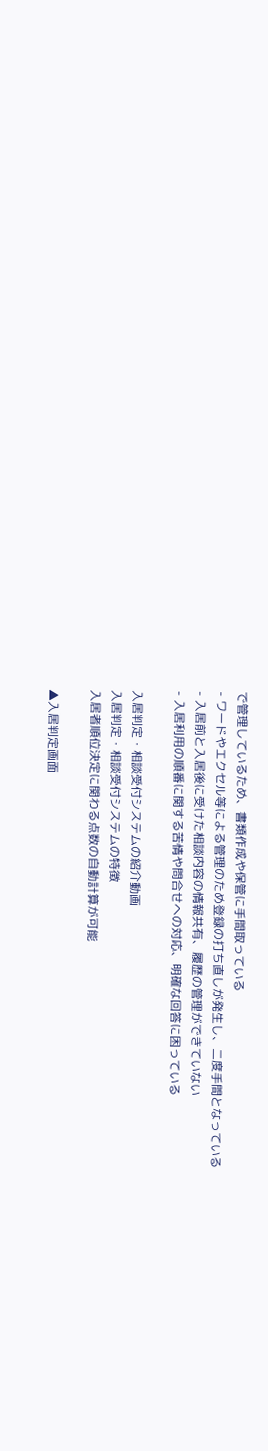で管理しているため、書類作成や保管に手間取っている
- ワードやエクセル等による管理のため登録の打ち直しが発生し、二度手間となっている
- 入居前と入居後に受けた相談内容の情報共有、履歴の管理ができていない
- 入居利用の順番に関する苦情や問合せへの対応、明確な回答に困っている

入居判定・相談受付システムの紹介動画
入居判定・相談受付システムの特徴
入居者順位決定に関わる点数の自動計算が可能

▲入居判定画面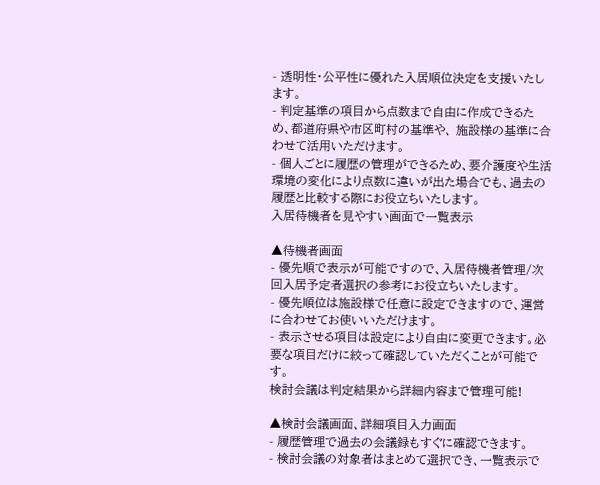- 透明性・公平性に優れた入居順位決定を支援いたします。
- 判定基準の項目から点数まで自由に作成できるため、都道府県や市区町村の基準や、 施設様の基準に合わせて活用いただけます。
- 個人ごとに履歴の管理ができるため、要介護度や生活環境の変化により点数に違いが出た場合でも、過去の履歴と比較する際にお役立ちいたします。
入居待機者を見やすい画面で一覧表示

▲待機者画面
- 優先順で表示が可能ですので、入居待機者管理/次回入居予定者選択の参考にお役立ちいたします。
- 優先順位は施設様で任意に設定できますので、運営に合わせてお使いいただけます。
- 表示させる項目は設定により自由に変更できます。必要な項目だけに絞って確認していただくことが可能です。
検討会議は判定結果から詳細内容まで管理可能!

▲検討会議画面、詳細項目入力画面
- 履歴管理で過去の会議録もすぐに確認できます。
- 検討会議の対象者はまとめて選択でき、一覧表示で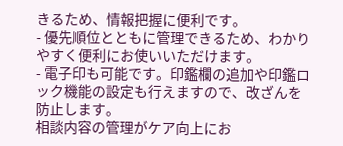きるため、情報把握に便利です。
- 優先順位とともに管理できるため、わかりやすく便利にお使いいただけます。
- 電子印も可能です。印鑑欄の追加や印鑑ロック機能の設定も行えますので、改ざんを防止します。
相談内容の管理がケア向上にお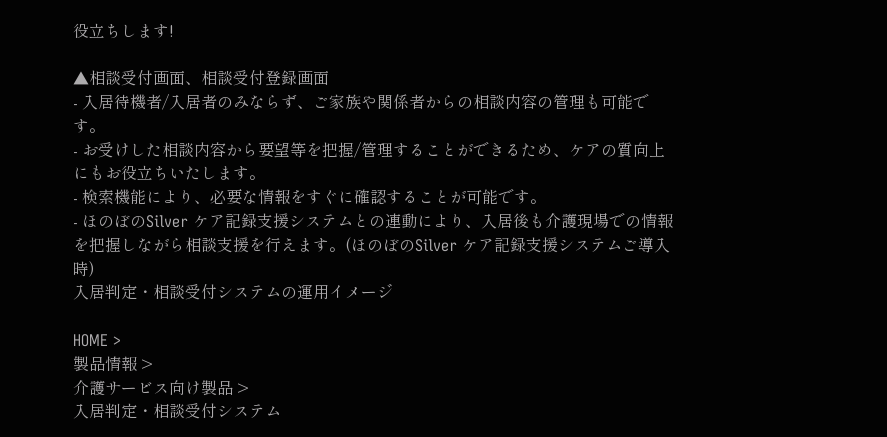役立ちします!

▲相談受付画面、相談受付登録画面
- 入居待機者/入居者のみならず、ご家族や関係者からの相談内容の管理も可能です。
- お受けした相談内容から要望等を把握/管理することができるため、ケアの質向上にもお役立ちいたします。
- 検索機能により、必要な情報をすぐに確認することが可能です。
- ほのぼのSilver ケア記録支援システムとの連動により、入居後も介護現場での情報を把握しながら相談支援を行えます。(ほのぼのSilver ケア記録支援システムご導入時)
入居判定・相談受付システムの運用イメージ

HOME >
製品情報 >
介護サービス向け製品 >
入居判定・相談受付システム